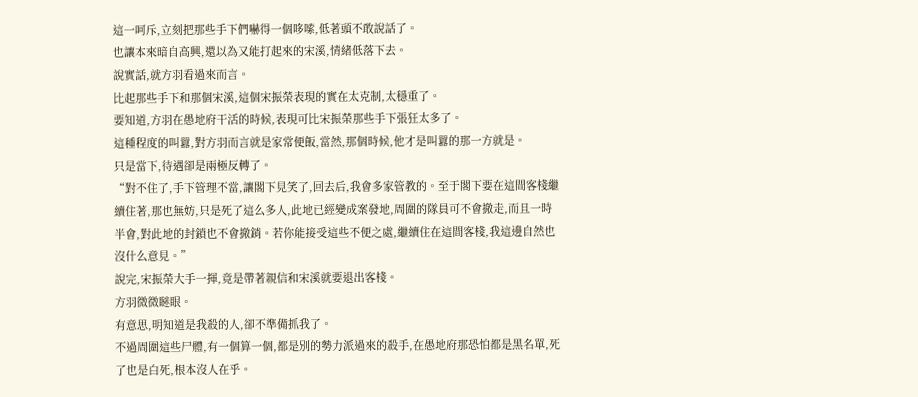這一呵斥,立刻把那些手下們嚇得一個哆嗦,低著頭不敢說話了。
也讓本來暗自高興,還以為又能打起來的宋溪,情緒低落下去。
說實話,就方羽看過來而言。
比起那些手下和那個宋溪,這個宋振榮表現的實在太克制,太穩重了。
要知道,方羽在愚地府干活的時候,表現可比宋振榮那些手下張狂太多了。
這種程度的叫囂,對方羽而言就是家常便飯,當然,那個時候,他才是叫囂的那一方就是。
只是當下,待遇卻是兩極反轉了。
“對不住了,手下管理不當,讓閣下見笑了,回去后,我會多家管教的。至于閣下要在這間客棧繼續住著,那也無妨,只是死了這么多人,此地已經變成案發地,周圍的隊員可不會撤走,而且一時半會,對此地的封鎖也不會撤銷。若你能接受這些不便之處,繼續住在這間客棧,我這邊自然也沒什么意見。”
說完,宋振榮大手一揮,竟是帶著親信和宋溪就要退出客棧。
方羽微微瞇眼。
有意思,明知道是我殺的人,卻不準備抓我了。
不過周圍這些尸體,有一個算一個,都是別的勢力派過來的殺手,在愚地府那恐怕都是黑名單,死了也是白死,根本沒人在乎。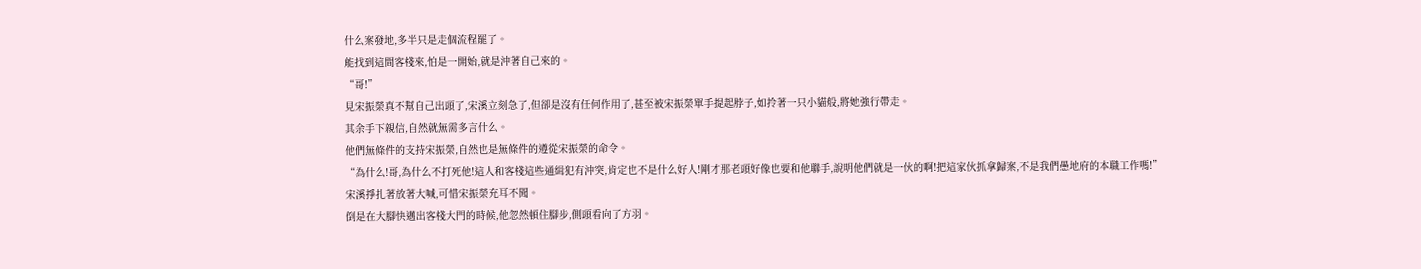什么案發地,多半只是走個流程罷了。
能找到這間客棧來,怕是一開始,就是沖著自己來的。
“哥!”
見宋振榮真不幫自己出頭了,宋溪立刻急了,但卻是沒有任何作用了,甚至被宋振榮單手提起脖子,如拎著一只小貓般,將她強行帶走。
其余手下親信,自然就無需多言什么。
他們無條件的支持宋振榮,自然也是無條件的遵從宋振榮的命令。
“為什么!哥,為什么不打死他!這人和客棧這些通緝犯有沖突,肯定也不是什么好人!剛才那老頭好像也要和他聯手,說明他們就是一伙的啊!把這家伙抓拿歸案,不是我們愚地府的本職工作嗎!”
宋溪掙扎著放著大喊,可惜宋振榮充耳不聞。
倒是在大腳快邁出客棧大門的時候,他忽然頓住腳步,側頭看向了方羽。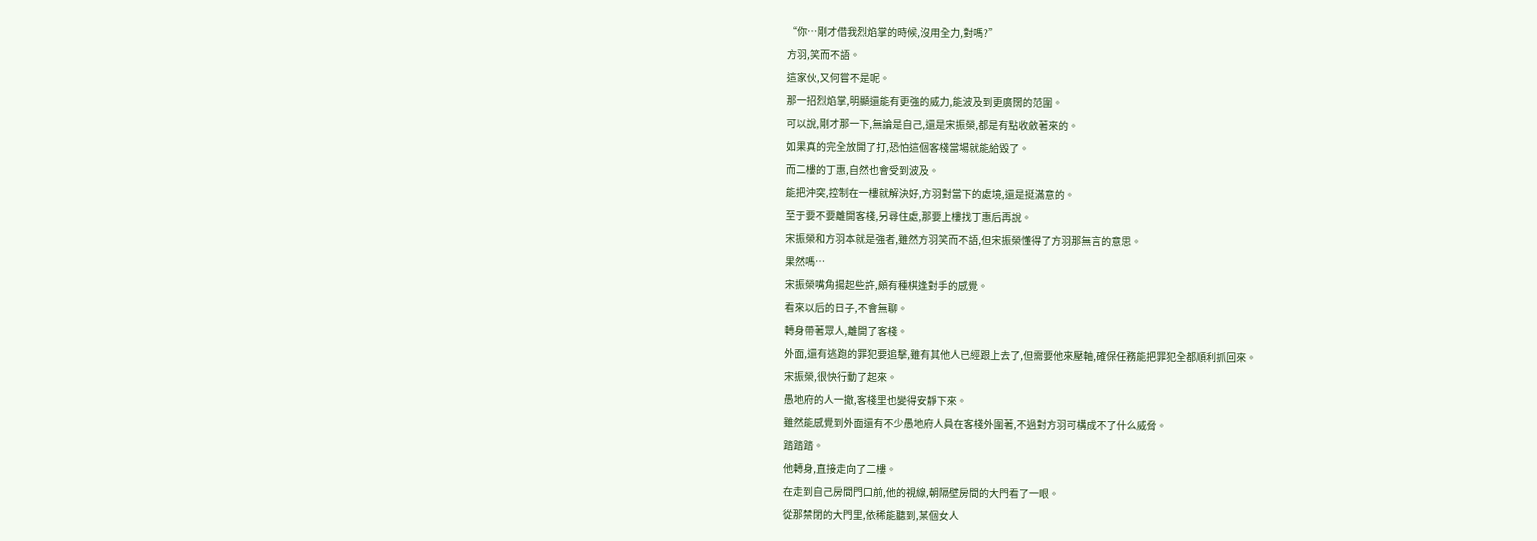“你…剛才借我烈焰掌的時候,沒用全力,對嗎?”
方羽,笑而不語。
這家伙,又何嘗不是呢。
那一招烈焰掌,明顯還能有更強的威力,能波及到更廣闊的范圍。
可以說,剛才那一下,無論是自己,還是宋振榮,都是有點收斂著來的。
如果真的完全放開了打,恐怕這個客棧當場就能給毀了。
而二樓的丁惠,自然也會受到波及。
能把沖突,控制在一樓就解決好,方羽對當下的處境,還是挺滿意的。
至于要不要離開客棧,另尋住處,那要上樓找丁惠后再說。
宋振榮和方羽本就是強者,雖然方羽笑而不語,但宋振榮懂得了方羽那無言的意思。
果然嗎…
宋振榮嘴角揚起些許,頗有種棋逢對手的感覺。
看來以后的日子,不會無聊。
轉身帶著眾人,離開了客棧。
外面,還有逃跑的罪犯要追擊,雖有其他人已經跟上去了,但需要他來壓軸,確保任務能把罪犯全都順利抓回來。
宋振榮,很快行動了起來。
愚地府的人一撤,客棧里也變得安靜下來。
雖然能感覺到外面還有不少愚地府人員在客棧外圍著,不過對方羽可構成不了什么威脅。
踏踏踏。
他轉身,直接走向了二樓。
在走到自己房間門口前,他的視線,朝隔壁房間的大門看了一眼。
從那禁閉的大門里,依稀能聽到,某個女人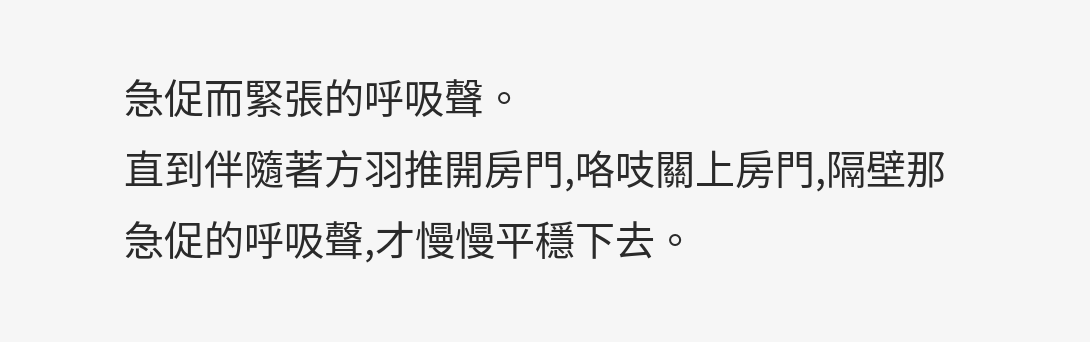急促而緊張的呼吸聲。
直到伴隨著方羽推開房門,咯吱關上房門,隔壁那急促的呼吸聲,才慢慢平穩下去。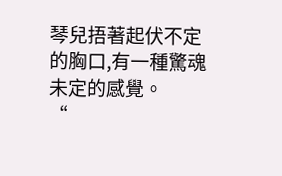琴兒捂著起伏不定的胸口,有一種驚魂未定的感覺。
“